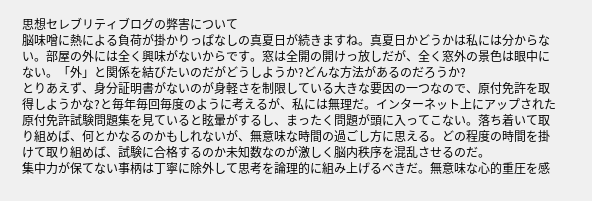思想セレブリティブログの弊害について
脳味噌に熱による負荷が掛かりっぱなしの真夏日が続きますね。真夏日かどうかは私には分からない。部屋の外には全く興味がないからです。窓は全開の開けっ放しだが、全く窓外の景色は眼中にない。「外」と関係を結びたいのだがどうしようか?どんな方法があるのだろうか?
とりあえず、身分証明書がないのが身軽さを制限している大きな要因の一つなので、原付免許を取得しようかな?と毎年毎回毎度のように考えるが、私には無理だ。インターネット上にアップされた原付免許試験問題集を見ていると眩暈がするし、まったく問題が頭に入ってこない。落ち着いて取り組めば、何とかなるのかもしれないが、無意味な時間の過ごし方に思える。どの程度の時間を掛けて取り組めば、試験に合格するのか未知数なのが激しく脳内秩序を混乱させるのだ。
集中力が保てない事柄は丁寧に除外して思考を論理的に組み上げるべきだ。無意味な心的重圧を感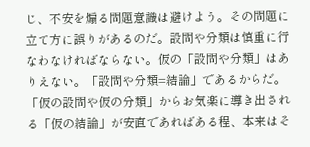じ、不安を煽る問題意識は避けよう。その問題に立て方に誤りがあるのだ。設問や分類は慎重に行なわなければならない。仮の「設問や分類」はありえない。「設問や分類=結論」であるからだ。「仮の設問や仮の分類」からお気楽に導き出される「仮の結論」が安直であればある程、本来はそ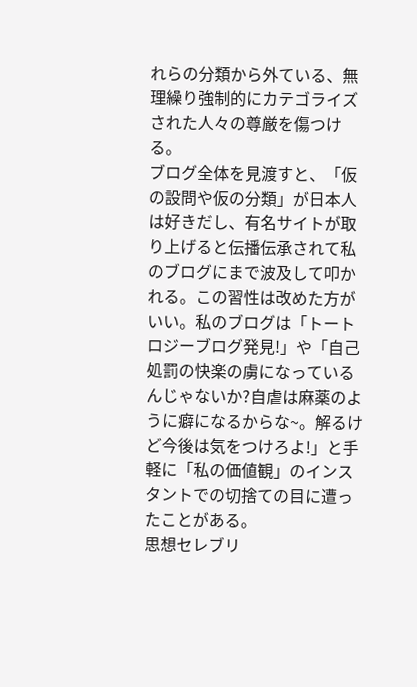れらの分類から外ている、無理繰り強制的にカテゴライズされた人々の尊厳を傷つける。
ブログ全体を見渡すと、「仮の設問や仮の分類」が日本人は好きだし、有名サイトが取り上げると伝播伝承されて私のブログにまで波及して叩かれる。この習性は改めた方がいい。私のブログは「トートロジーブログ発見!」や「自己処罰の快楽の虜になっているんじゃないか?自虐は麻薬のように癖になるからな~。解るけど今後は気をつけろよ!」と手軽に「私の価値観」のインスタントでの切捨ての目に遭ったことがある。
思想セレブリ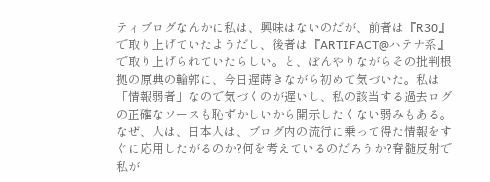ティブログなんかに私は、興味はないのだが、前者は『R30』で取り上げていたようだし、後者は『ARTIFACT@ハテナ系』で取り上げられていたらしい。と、ぼんやりながらその批判根拠の原典の輪郭に、今日遅蒔きながら初めて気づいた。私は「情報弱者」なので気づくのが遅いし、私の該当する過去ログの正確なソースも恥ずかしいから開示したくない弱みもある。なぜ、人は、日本人は、ブログ内の流行に乗って得た情報をすぐに応用したがるのか?何を考えているのだろうか?脊髄反射で私が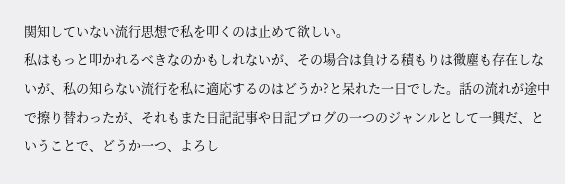関知していない流行思想で私を叩くのは止めて欲しい。
私はもっと叩かれるべきなのかもしれないが、その場合は負ける積もりは微塵も存在しないが、私の知らない流行を私に適応するのはどうか?と呆れた一日でした。話の流れが途中で擦り替わったが、それもまた日記記事や日記ブログの一つのジャンルとして一興だ、ということで、どうか一つ、よろし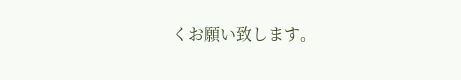くお願い致します。